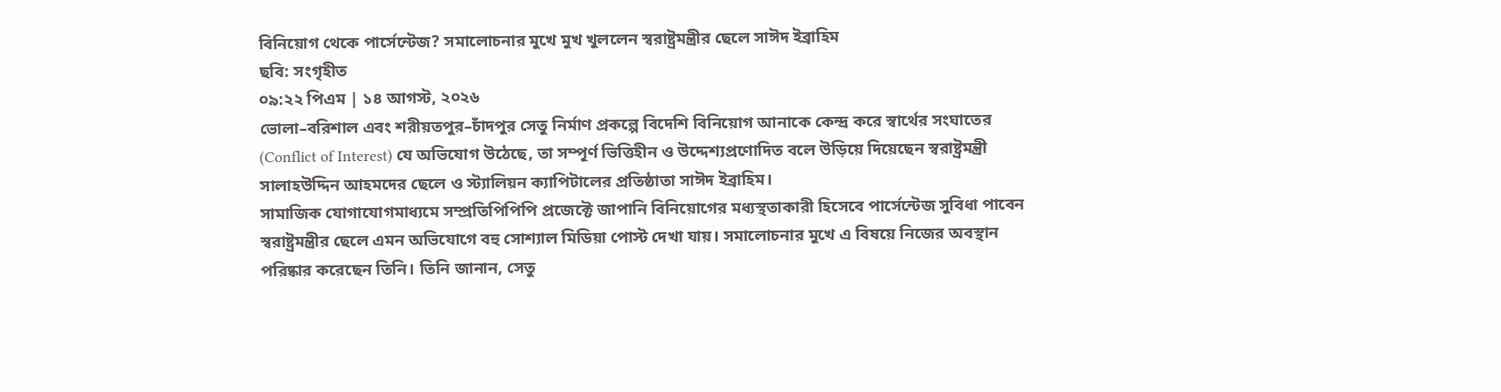বিনিয়োগ থেকে পার্সেন্টেজ? সমালোচনার মুখে মুখ খুললেন স্বরাষ্ট্রমন্ত্রীর ছেলে সাঈদ ইব্রাহিম
ছবি: সংগৃহীত
০৯:২২ পিএম | ১৪ আগস্ট, ২০২৬
ভোলা–বরিশাল এবং শরীয়তপুর–চাঁদপুর সেতু নির্মাণ প্রকল্পে বিদেশি বিনিয়োগ আনাকে কেন্দ্র করে স্বার্থের সংঘাতের (Conflict of Interest) যে অভিযোগ উঠেছে, তা সম্পূর্ণ ভিত্তিহীন ও উদ্দেশ্যপ্রণোদিত বলে উড়িয়ে দিয়েছেন স্বরাষ্ট্রমন্ত্রী সালাহউদ্দিন আহমদের ছেলে ও স্ট্যালিয়ন ক্যাপিটালের প্রতিষ্ঠাতা সাঈদ ইব্রাহিম।
সামাজিক যোগাযোগমাধ্যমে সম্প্রতিপিপিপি প্রজেক্টে জাপানি বিনিয়োগের মধ্যস্থতাকারী হিসেবে পার্সেন্টেজ সুবিধা পাবেন স্বরাষ্ট্রমন্ত্রীর ছেলে এমন অভিযোগে বহু সোশ্যাল মিডিয়া পোস্ট দেখা যায়। সমালোচনার মুখে এ বিষয়ে নিজের অবস্থান পরিষ্কার করেছেন তিনি। তিনি জানান, সেতু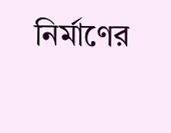নির্মাণের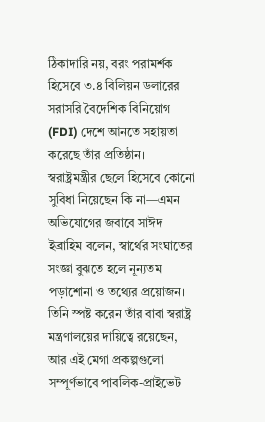ঠিকাদারি নয়, বরং পরামর্শক হিসেবে ৩.৪ বিলিয়ন ডলারের সরাসরি বৈদেশিক বিনিয়োগ (FDI) দেশে আনতে সহায়তা করেছে তাঁর প্রতিষ্ঠান।
স্বরাষ্ট্রমন্ত্রীর ছেলে হিসেবে কোনো সুবিধা নিয়েছেন কি না—এমন অভিযোগের জবাবে সাঈদ ইব্রাহিম বলেন, স্বার্থের সংঘাতের সংজ্ঞা বুঝতে হলে নূন্যতম পড়াশোনা ও তথ্যের প্রয়োজন।
তিনি স্পষ্ট করেন তাঁর বাবা স্বরাষ্ট্র মন্ত্রণালয়ের দায়িত্বে রয়েছেন, আর এই মেগা প্রকল্পগুলো সম্পূর্ণভাবে পাবলিক-প্রাইভেট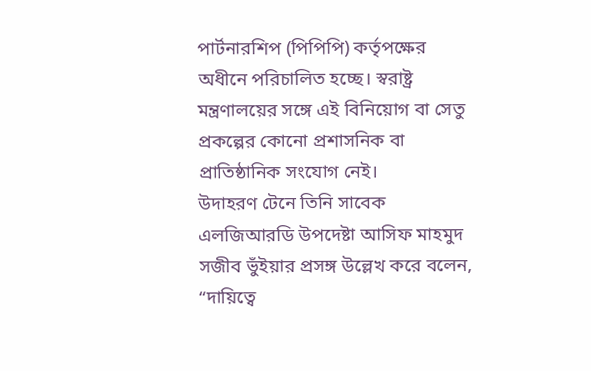পার্টনারশিপ (পিপিপি) কর্তৃপক্ষের অধীনে পরিচালিত হচ্ছে। স্বরাষ্ট্র মন্ত্রণালয়ের সঙ্গে এই বিনিয়োগ বা সেতু প্রকল্পের কোনো প্রশাসনিক বা প্রাতিষ্ঠানিক সংযোগ নেই।
উদাহরণ টেনে তিনি সাবেক এলজিআরডি উপদেষ্টা আসিফ মাহমুদ সজীব ভুঁইয়ার প্রসঙ্গ উল্লেখ করে বলেন, “দায়িত্বে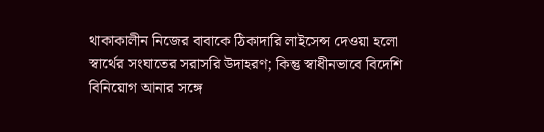থাকাকালীন নিজের বাবাকে ঠিকাদারি লাইসেন্স দেওয়া হলো স্বার্থের সংঘাতের সরাসরি উদাহরণ; কিন্তু স্বাধীনভাবে বিদেশি বিনিয়োগ আনার সঙ্গে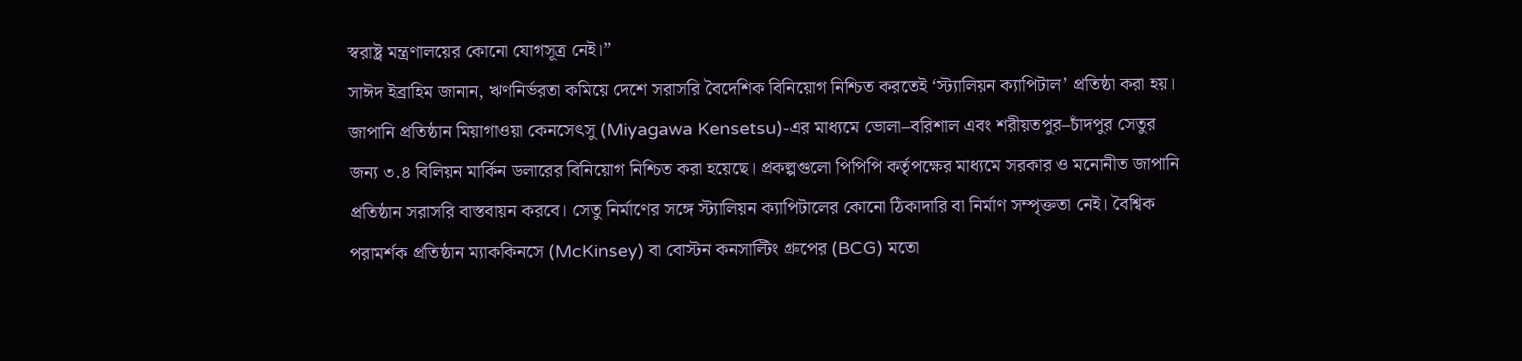স্বরাষ্ট্র মন্ত্রণালয়ের কোনো যোগসূত্র নেই।”
সাঈদ ইব্রাহিম জানান, ঋণনির্ভরতা কমিয়ে দেশে সরাসরি বৈদেশিক বিনিয়োগ নিশ্চিত করতেই ‘স্ট্যালিয়ন ক্যাপিটাল’ প্রতিষ্ঠা করা হয়।
জাপানি প্রতিষ্ঠান মিয়াগাওয়া কেনসেৎসু (Miyagawa Kensetsu)-এর মাধ্যমে ভোলা–বরিশাল এবং শরীয়তপুর–চাঁদপুর সেতুর জন্য ৩.৪ বিলিয়ন মার্কিন ডলারের বিনিয়োগ নিশ্চিত করা হয়েছে। প্রকল্পগুলো পিপিপি কর্তৃপক্ষের মাধ্যমে সরকার ও মনোনীত জাপানি প্রতিষ্ঠান সরাসরি বাস্তবায়ন করবে। সেতু নির্মাণের সঙ্গে স্ট্যালিয়ন ক্যাপিটালের কোনো ঠিকাদারি বা নির্মাণ সম্পৃক্ততা নেই। বৈশ্বিক পরামর্শক প্রতিষ্ঠান ম্যাককিনসে (McKinsey) বা বোস্টন কনসাল্টিং গ্রুপের (BCG) মতো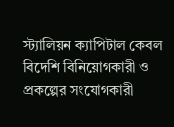স্ট্যালিয়ন ক্যাপিটাল কেবল বিদেশি বিনিয়োগকারী ও প্রকল্পের সংযোগকারী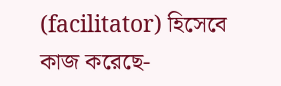(facilitator) হিসেবে কাজ করেছে-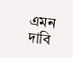এমন দাবি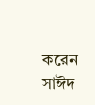করেন সাঈদ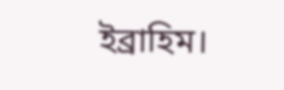ইব্রাহিম।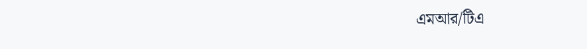এমআর/টিএ